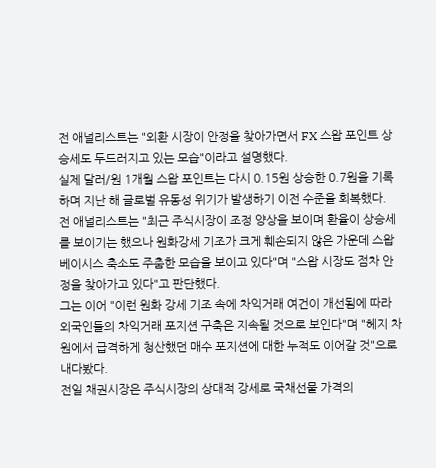전 애널리스트는 "외환 시장이 안정을 찾아가면서 FX 스왑 포인트 상승세도 두드러지고 있는 모습"이라고 설명했다.
실제 달러/원 1개월 스왑 포인트는 다시 0.15원 상승한 0.7원을 기록하며 지난 해 글로벌 유동성 위기가 발생하기 이전 수준을 회복했다.
전 애널리스트는 "최근 주식시장이 조정 양상을 보이며 환율이 상승세를 보이기는 했으나 원화강세 기조가 크게 훼손되지 않은 가운데 스왑 베이시스 축소도 주춤한 모습을 보이고 있다"며 "스왑 시장도 점차 안정을 찾아가고 있다"고 판단했다.
그는 이어 "이런 원화 강세 기조 속에 차익거래 여건이 개선됨에 따라 외국인들의 차익거래 포지션 구축은 지속될 것으로 보인다"며 "헤지 차원에서 급격하게 청산했던 매수 포지션에 대한 누적도 이어갈 것"으로 내다봤다.
전일 채권시장은 주식시장의 상대적 강세로 국채선물 가격의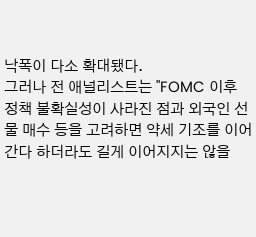낙폭이 다소 확대됐다.
그러나 전 애널리스트는 "FOMC 이후 정책 불확실성이 사라진 점과 외국인 선물 매수 등을 고려하면 약세 기조를 이어간다 하더라도 길게 이어지지는 않을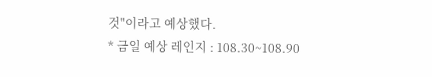것"이라고 예상했다.
* 금일 예상 레인지 : 108.30~108.90